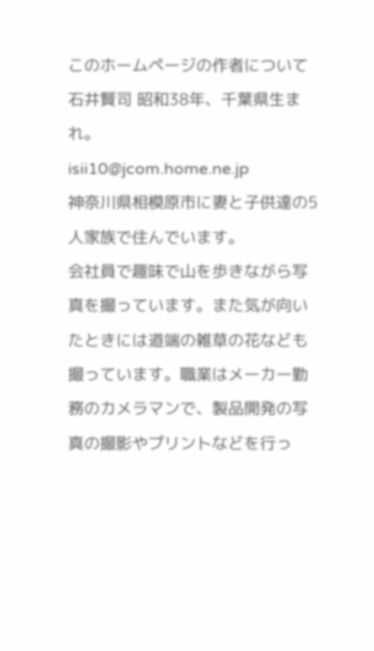このホームページの作者について
石井賢司 昭和38年、千葉県生まれ。
isii10@jcom.home.ne.jp
神奈川県相模原市に妻と子供達の5人家族で住んでいます。
会社員で趣味で山を歩きながら写真を撮っています。また気が向いたときには道端の雑草の花なども撮っています。職業はメーカー勤務のカメラマンで、製品開発の写真の撮影やプリントなどを行っ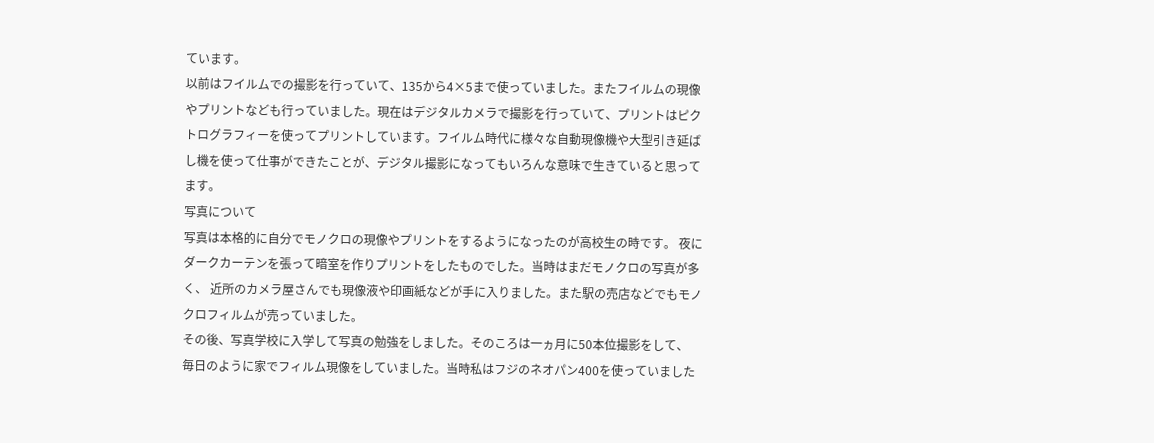ています。
以前はフイルムでの撮影を行っていて、135から4×5まで使っていました。またフイルムの現像やプリントなども行っていました。現在はデジタルカメラで撮影を行っていて、プリントはピクトログラフィーを使ってプリントしています。フイルム時代に様々な自動現像機や大型引き延ばし機を使って仕事ができたことが、デジタル撮影になってもいろんな意味で生きていると思ってます。
写真について
写真は本格的に自分でモノクロの現像やプリントをするようになったのが高校生の時です。 夜にダークカーテンを張って暗室を作りプリントをしたものでした。当時はまだモノクロの写真が多く、 近所のカメラ屋さんでも現像液や印画紙などが手に入りました。また駅の売店などでもモノクロフィルムが売っていました。
その後、写真学校に入学して写真の勉強をしました。そのころは一ヵ月に50本位撮影をして、 毎日のように家でフィルム現像をしていました。当時私はフジのネオパン400を使っていました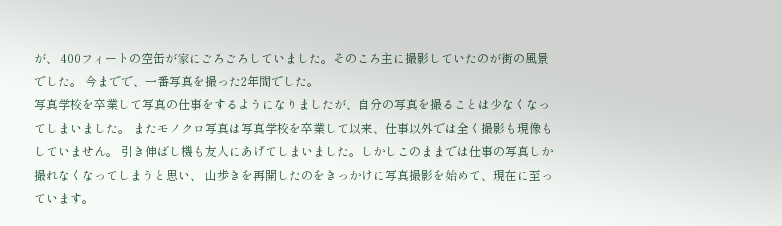が、 400フィートの空缶が家にごろごろしていました。そのころ主に撮影していたのが街の風景でした。 今までで、一番写真を撮った2年間でした。
写真学校を卒業して写真の仕事をするようになりましたが、自分の写真を撮ることは少なくなってしまいました。 またモノクロ写真は写真学校を卒業して以来、仕事以外では全く撮影も現像もしていません。 引き伸ばし機も友人にあげてしまいました。しかしこのままでは仕事の写真しか撮れなくなってしまうと思い、 山歩きを再開したのをきっかけに写真撮影を始めて、現在に至っています。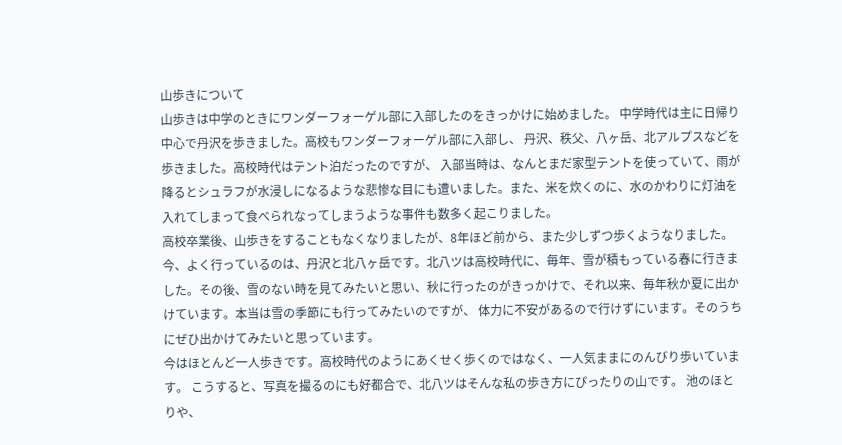山歩きについて
山歩きは中学のときにワンダーフォーゲル部に入部したのをきっかけに始めました。 中学時代は主に日帰り中心で丹沢を歩きました。高校もワンダーフォーゲル部に入部し、 丹沢、秩父、八ヶ岳、北アルプスなどを歩きました。高校時代はテント泊だったのですが、 入部当時は、なんとまだ家型テントを使っていて、雨が降るとシュラフが水浸しになるような悲惨な目にも遭いました。また、米を炊くのに、水のかわりに灯油を入れてしまって食べられなってしまうような事件も数多く起こりました。
高校卒業後、山歩きをすることもなくなりましたが、8年ほど前から、また少しずつ歩くようなりました。 今、よく行っているのは、丹沢と北八ヶ岳です。北八ツは高校時代に、毎年、雪が積もっている春に行きました。その後、雪のない時を見てみたいと思い、秋に行ったのがきっかけで、それ以来、毎年秋か夏に出かけています。本当は雪の季節にも行ってみたいのですが、 体力に不安があるので行けずにいます。そのうちにぜひ出かけてみたいと思っています。
今はほとんど一人歩きです。高校時代のようにあくせく歩くのではなく、一人気ままにのんびり歩いています。 こうすると、写真を撮るのにも好都合で、北八ツはそんな私の歩き方にぴったりの山です。 池のほとりや、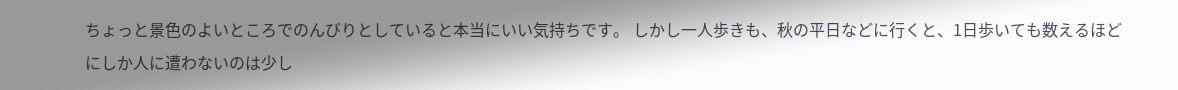ちょっと景色のよいところでのんびりとしていると本当にいい気持ちです。 しかし一人歩きも、秋の平日などに行くと、1日歩いても数えるほどにしか人に遭わないのは少し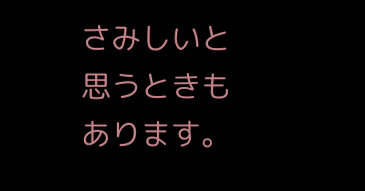さみしいと思うときもあります。